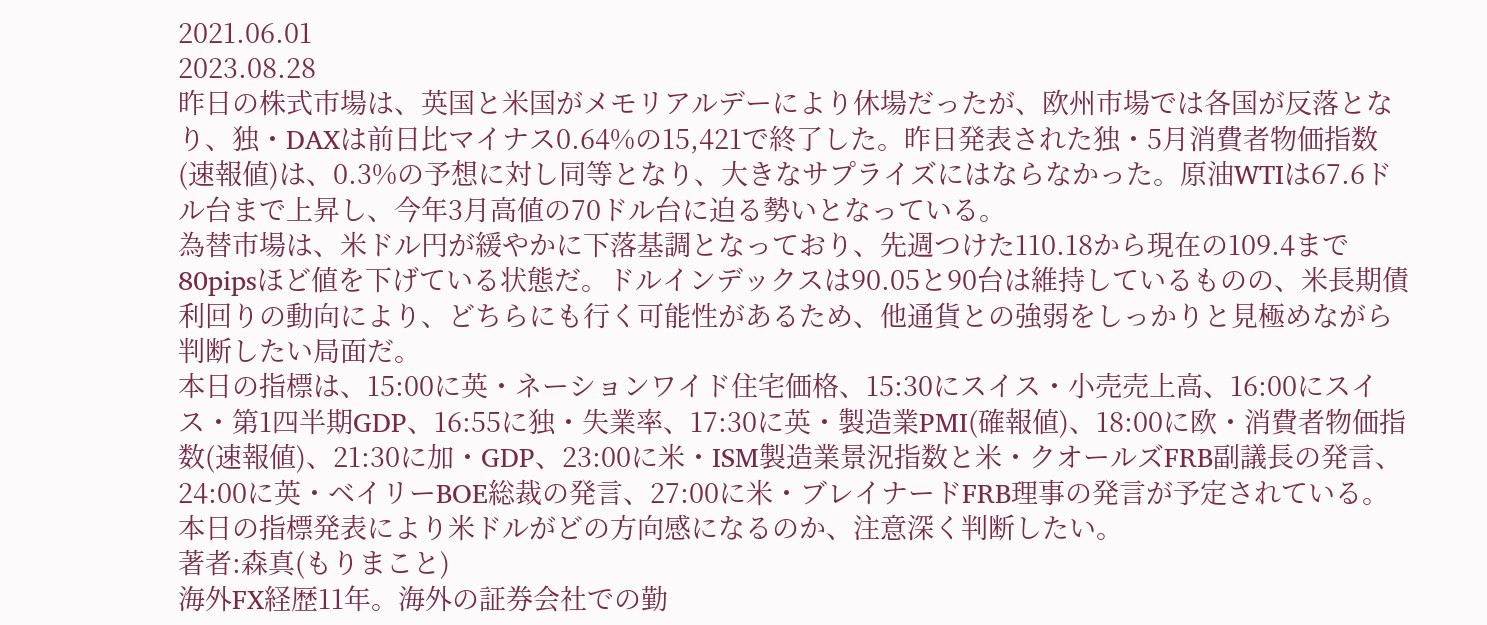2021.06.01
2023.08.28
昨日の株式市場は、英国と米国がメモリアルデーにより休場だったが、欧州市場では各国が反落となり、独・DAXは前日比マイナス0.64%の15,421で終了した。昨日発表された独・5月消費者物価指数(速報値)は、0.3%の予想に対し同等となり、大きなサプライズにはならなかった。原油WTIは67.6ドル台まで上昇し、今年3月高値の70ドル台に迫る勢いとなっている。
為替市場は、米ドル円が緩やかに下落基調となっており、先週つけた110.18から現在の109.4まで80pipsほど値を下げている状態だ。ドルインデックスは90.05と90台は維持しているものの、米長期債利回りの動向により、どちらにも行く可能性があるため、他通貨との強弱をしっかりと見極めながら判断したい局面だ。
本日の指標は、15:00に英・ネーションワイド住宅価格、15:30にスイス・小売売上高、16:00にスイス・第1四半期GDP、16:55に独・失業率、17:30に英・製造業PMI(確報値)、18:00に欧・消費者物価指数(速報値)、21:30に加・GDP、23:00に米・ISM製造業景況指数と米・クオールズFRB副議長の発言、24:00に英・ベイリーBOE総裁の発言、27:00に米・ブレイナードFRB理事の発言が予定されている。本日の指標発表により米ドルがどの方向感になるのか、注意深く判断したい。
著者:森真(もりまこと)
海外FX経歴11年。海外の証券会社での勤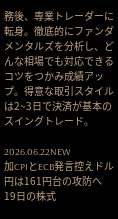務後、専業トレーダーに転身。徹底的にファンダメンタルズを分析し、どんな相場でも対応できるコツをつかみ成績アップ。得意な取引スタイルは2~3日で決済が基本のスイングトレード。

2026.06.22NEW
加CPIとECB発言控えドル円は161円台の攻防へ
19日の株式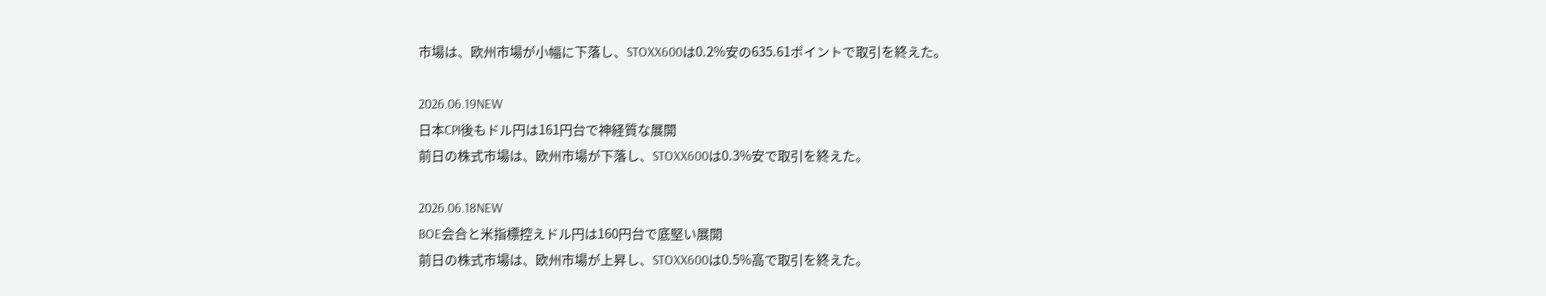市場は、欧州市場が小幅に下落し、STOXX600は0.2%安の635.61ポイントで取引を終えた。

2026.06.19NEW
日本CPI後もドル円は161円台で神経質な展開
前日の株式市場は、欧州市場が下落し、STOXX600は0.3%安で取引を終えた。

2026.06.18NEW
BOE会合と米指標控えドル円は160円台で底堅い展開
前日の株式市場は、欧州市場が上昇し、STOXX600は0.5%高で取引を終えた。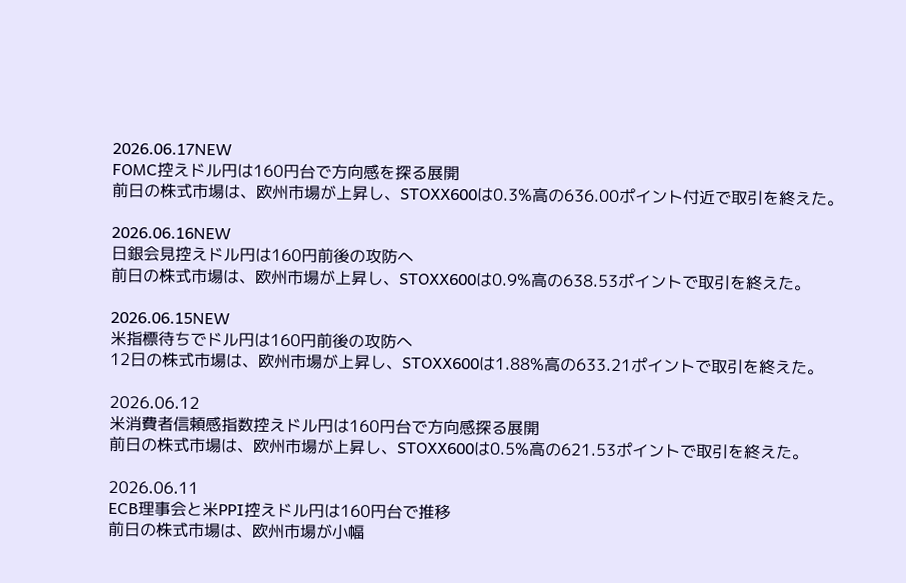2026.06.17NEW
FOMC控えドル円は160円台で方向感を探る展開
前日の株式市場は、欧州市場が上昇し、STOXX600は0.3%高の636.00ポイント付近で取引を終えた。

2026.06.16NEW
日銀会見控えドル円は160円前後の攻防へ
前日の株式市場は、欧州市場が上昇し、STOXX600は0.9%高の638.53ポイントで取引を終えた。

2026.06.15NEW
米指標待ちでドル円は160円前後の攻防へ
12日の株式市場は、欧州市場が上昇し、STOXX600は1.88%高の633.21ポイントで取引を終えた。

2026.06.12
米消費者信頼感指数控えドル円は160円台で方向感探る展開
前日の株式市場は、欧州市場が上昇し、STOXX600は0.5%高の621.53ポイントで取引を終えた。

2026.06.11
ECB理事会と米PPI控えドル円は160円台で推移
前日の株式市場は、欧州市場が小幅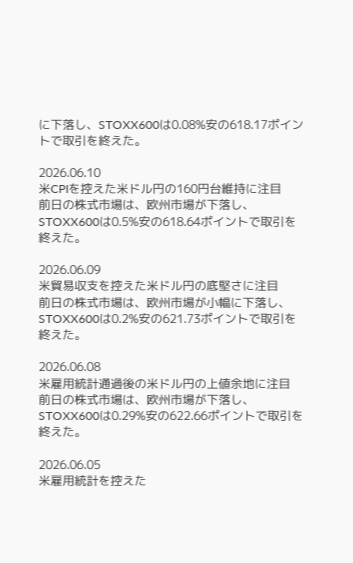に下落し、STOXX600は0.08%安の618.17ポイントで取引を終えた。

2026.06.10
米CPIを控えた米ドル円の160円台維持に注目
前日の株式市場は、欧州市場が下落し、STOXX600は0.5%安の618.64ポイントで取引を終えた。

2026.06.09
米貿易収支を控えた米ドル円の底堅さに注目
前日の株式市場は、欧州市場が小幅に下落し、STOXX600は0.2%安の621.73ポイントで取引を終えた。

2026.06.08
米雇用統計通過後の米ドル円の上値余地に注目
前日の株式市場は、欧州市場が下落し、STOXX600は0.29%安の622.66ポイントで取引を終えた。

2026.06.05
米雇用統計を控えた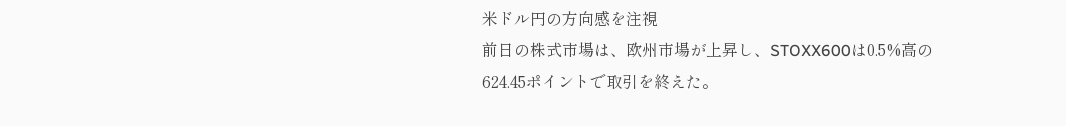米ドル円の方向感を注視
前日の株式市場は、欧州市場が上昇し、STOXX600は0.5%高の624.45ポイントで取引を終えた。